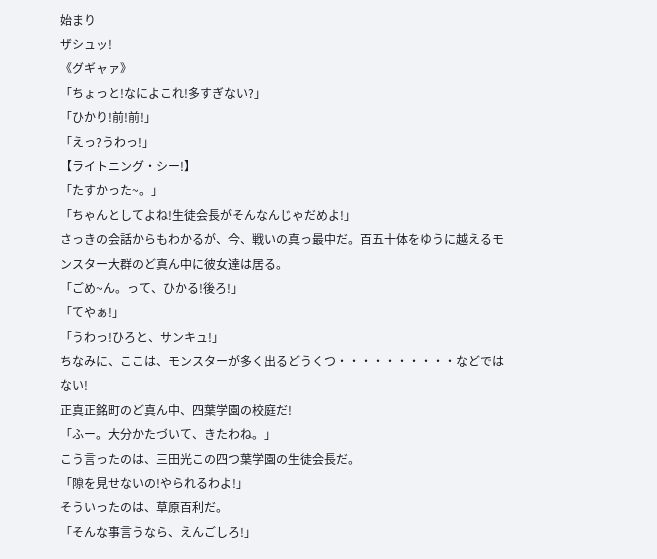始まり
ザシュッ!
《グギャァ》
「ちょっと!なによこれ!多すぎない?」
「ひかり!前!前!」
「えっ?うわっ!」
【ライトニング・シー!】
「たすかった~。」
「ちゃんとしてよね!生徒会長がそんなんじゃだめよ!」
さっきの会話からもわかるが、今、戦いの真っ最中だ。百五十体をゆうに越えるモンスター大群のど真ん中に彼女達は居る。
「ごめ~ん。って、ひかる!後ろ!」
「てやぁ!」
「うわっ!ひろと、サンキュ!」
ちなみに、ここは、モンスターが多く出るどうくつ・・・・・・・・・・などではない!
正真正銘町のど真ん中、四葉学園の校庭だ!
「ふー。大分かたづいて、きたわね。」
こう言ったのは、三田光この四つ葉学園の生徒会長だ。
「隙を見せないの!やられるわよ!」
そういったのは、草原百利だ。
「そんな事言うなら、えんごしろ!」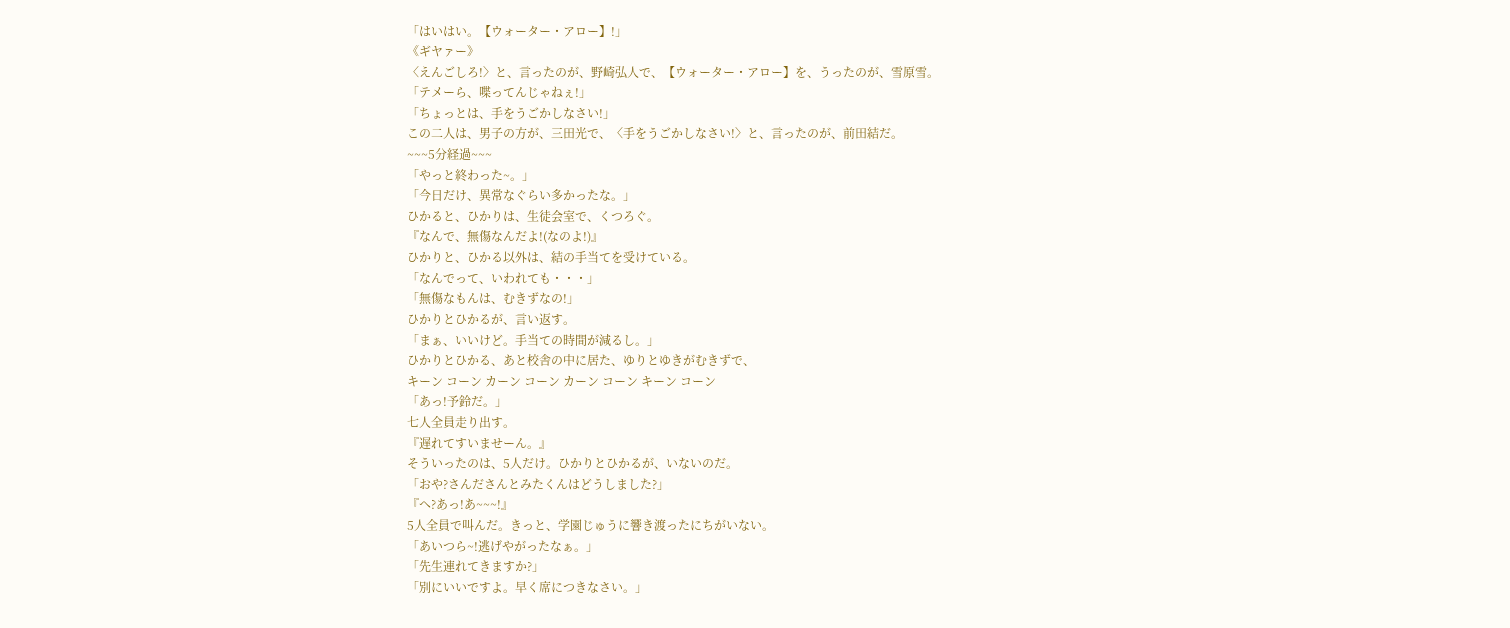「はいはい。【ウォーター・アロー】!」
《ギヤァー》
〈えんごしろ!〉と、言ったのが、野崎弘人で、【ウォーター・アロー】を、うったのが、雪原雪。
「テメーら、喋ってんじゃねぇ!」
「ちょっとは、手をうごかしなさい!」
この二人は、男子の方が、三田光で、〈手をうごかしなさい!〉と、言ったのが、前田結だ。
~~~5分経過~~~
「やっと終わった~。」
「今日だけ、異常なぐらい多かったな。」
ひかると、ひかりは、生徒会室で、くつろぐ。
『なんで、無傷なんだよ!(なのよ!)』
ひかりと、ひかる以外は、結の手当てを受けている。
「なんでって、いわれても・・・」
「無傷なもんは、むきずなの!」
ひかりとひかるが、言い返す。
「まぁ、いいけど。手当ての時間が減るし。」
ひかりとひかる、あと校舎の中に居た、ゆりとゆきがむきずで、
キーン コーン カーン コーン カーン コーン キーン コーン
「あっ!予鈴だ。」
七人全員走り出す。
『遅れてすいませーん。』
そういったのは、5人だけ。ひかりとひかるが、いないのだ。
「おや?さんださんとみたくんはどうしました?」
『へ?あっ!あ~~~!』
5人全員で叫んだ。きっと、学園じゅうに響き渡ったにちがいない。
「あいつら~!逃げやがったなぁ。」
「先生連れてきますか?」
「別にいいですよ。早く席につきなさい。」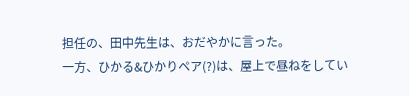担任の、田中先生は、おだやかに言った。
一方、ひかる&ひかりペア(?)は、屋上で昼ねをしてい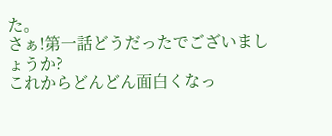た。
さぁ!第一話どうだったでございましょうか?
これからどんどん面白くなっ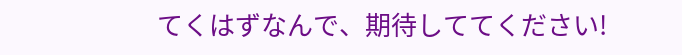てくはずなんで、期待しててください!